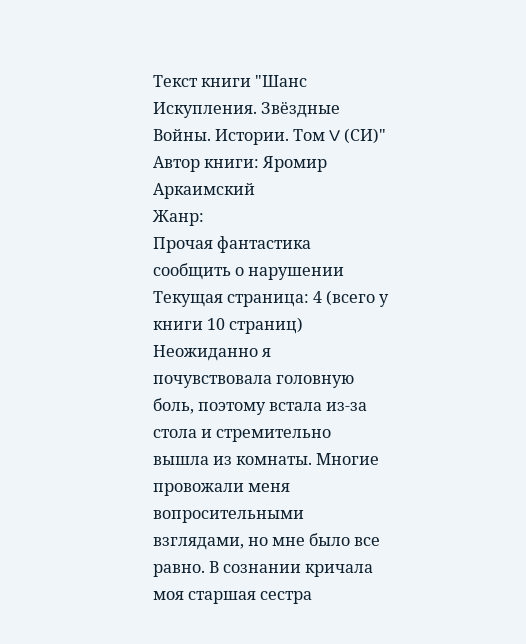Текст книги "Шанс Искупления. Звёздные Войны. Истории. Том V (СИ)"
Автор книги: Яромир Аркаимский
Жанр:
Прочая фантастика
сообщить о нарушении
Текущая страница: 4 (всего у книги 10 страниц)
Неожиданно я почувствовала головную боль, поэтому встала из-за стола и стремительно вышла из комнаты. Многие провожали меня вопросительными взглядами, но мне было все равно. В сознании кричала моя старшая сестра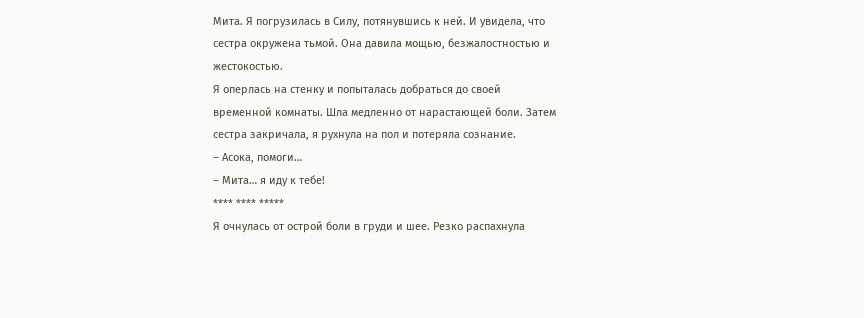Мита. Я погрузилась в Силу, потянувшись к ней. И увидела, что сестра окружена тьмой. Она давила мощью, безжалостностью и жестокостью.
Я оперлась на стенку и попыталась добраться до своей временной комнаты. Шла медленно от нарастающей боли. Затем сестра закричала, я рухнула на пол и потеряла сознание.
– Асока, помоги…
– Мита… я иду к тебе!
**** **** *****
Я очнулась от острой боли в груди и шее. Резко распахнула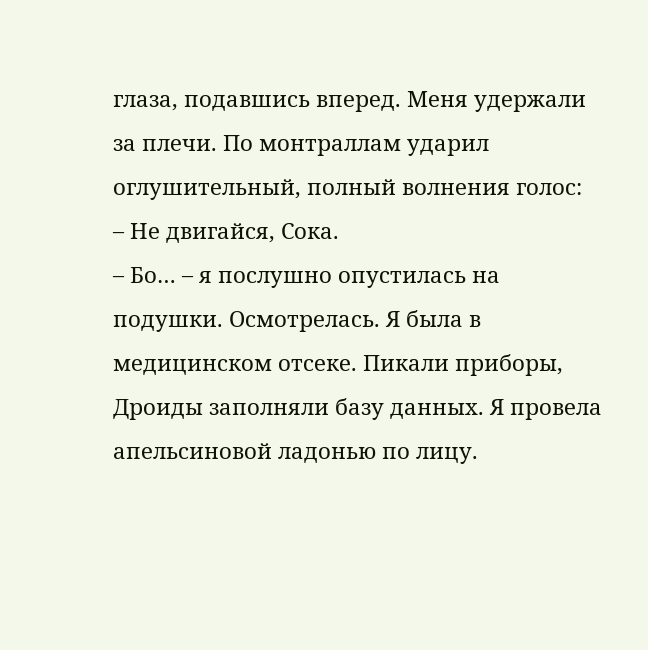глаза, подавшись вперед. Меня удержали за плечи. По монтраллам ударил оглушительный, полный волнения голос:
– Не двигайся, Сока.
– Бо… – я послушно опустилась на подушки. Осмотрелась. Я была в медицинском отсеке. Пикали приборы, Дроиды заполняли базу данных. Я провела апельсиновой ладонью по лицу.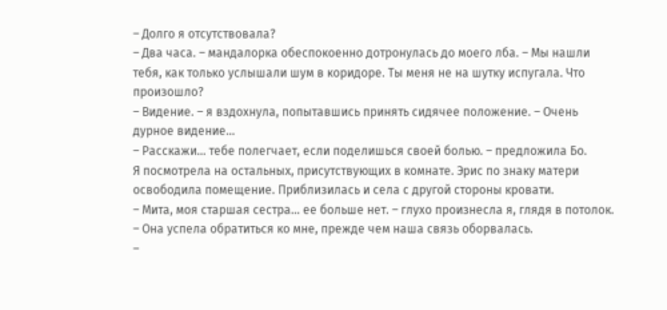– Долго я отсутствовала?
– Два часа. – мандалорка обеспокоенно дотронулась до моего лба. – Мы нашли тебя, как только услышали шум в коридоре. Ты меня не на шутку испугала. Что произошло?
– Видение. – я вздохнула, попытавшись принять сидячее положение. – Очень дурное видение…
– Расскажи… тебе полегчает, если поделишься своей болью. – предложила Бо.
Я посмотрела на остальных, присутствующих в комнате. Эрис по знаку матери освободила помещение. Приблизилась и села с другой стороны кровати.
– Мита, моя старшая сестра… ее больше нет. – глухо произнесла я, глядя в потолок. – Она успела обратиться ко мне, прежде чем наша связь оборвалась.
–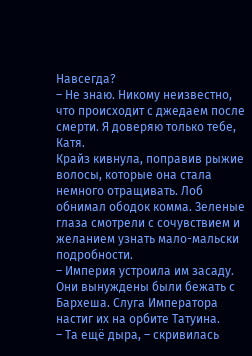Навсегда?
– Не знаю. Никому неизвестно, что происходит с джедаем после смерти. Я доверяю только тебе, Катя.
Крайз кивнула, поправив рыжие волосы, которые она стала немного отращивать. Лоб обнимал ободок комма. Зеленые глаза смотрели с сочувствием и желанием узнать мало-мальски подробности.
– Империя устроила им засаду. Они вынуждены были бежать с Бархеша. Слуга Императора настиг их на орбите Татуина.
– Та ещё дыра, – скривилась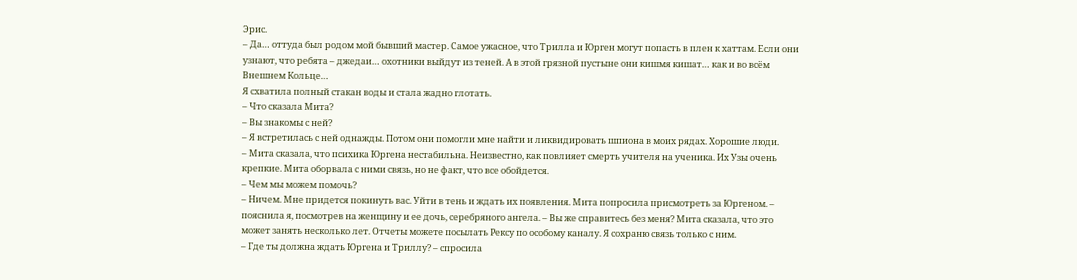Эрис.
– Да… оттуда был родом мой бывший мастер. Самое ужасное, что Трилла и Юрген могут попасть в плен к хаттам. Если они узнают, что ребята – джедаи… охотники выйдут из теней. А в этой грязной пустыне они кишмя кишат… как и во всём Внешнем Кольце…
Я схватила полный стакан воды и стала жадно глотать.
– Что сказала Мита?
– Вы знакомы с ней?
– Я встретилась с ней однажды. Потом они помогли мне найти и ликвидировать шпиона в моих рядах. Хорошие люди.
– Мита сказала, что психика Юргена нестабильна. Неизвестно, как повлияет смерть учителя на ученика. Их Узы очень крепкие. Мита оборвала с ними связь, но не факт, что все обойдется.
– Чем мы можем помочь?
– Ничем. Мне придется покинуть вас. Уйти в тень и ждать их появления. Мита попросила присмотреть за Юргеном. – пояснила я, посмотрев на женщину и ее дочь, серебряного ангела. – Вы же справитесь без меня? Мита сказала, что это может занять несколько лет. Отчеты можете посылать Рексу по особому каналу. Я сохраню связь только с ним.
– Где ты должна ждать Юргена и Триллу? – спросила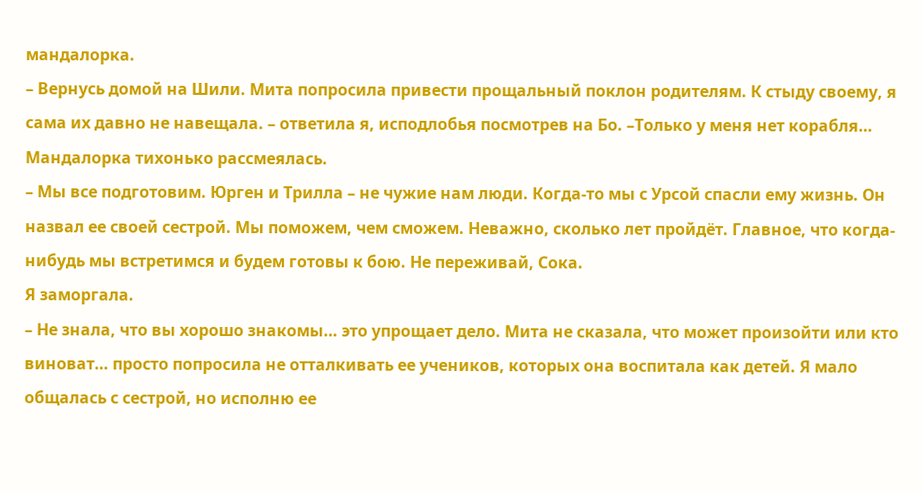мандалорка.
– Вернусь домой на Шили. Мита попросила привести прощальный поклон родителям. К стыду своему, я сама их давно не навещала. – ответила я, исподлобья посмотрев на Бо. –Только у меня нет корабля…
Мандалорка тихонько рассмеялась.
– Мы все подготовим. Юрген и Трилла – не чужие нам люди. Когда-то мы с Урсой спасли ему жизнь. Он назвал ее своей сестрой. Мы поможем, чем сможем. Неважно, сколько лет пройдёт. Главное, что когда-нибудь мы встретимся и будем готовы к бою. Не переживай, Сока.
Я заморгала.
– Не знала, что вы хорошо знакомы… это упрощает дело. Мита не сказала, что может произойти или кто виноват… просто попросила не отталкивать ее учеников, которых она воспитала как детей. Я мало общалась с сестрой, но исполню ее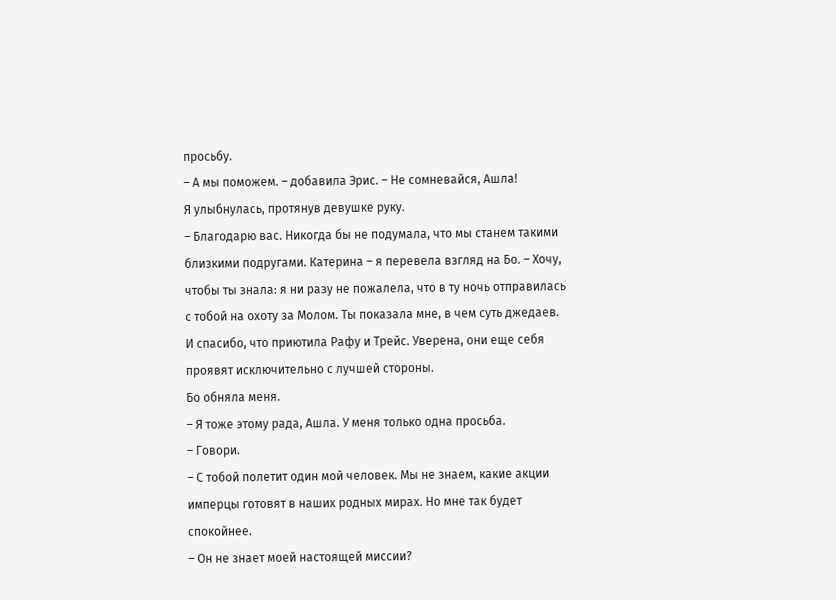просьбу.
– А мы поможем. – добавила Эрис. – Не сомневайся, Ашла!
Я улыбнулась, протянув девушке руку.
– Благодарю вас. Никогда бы не подумала, что мы станем такими близкими подругами. Катерина – я перевела взгляд на Бо. – Хочу, чтобы ты знала: я ни разу не пожалела, что в ту ночь отправилась с тобой на охоту за Молом. Ты показала мне, в чем суть джедаев. И спасибо, что приютила Рафу и Трейс. Уверена, они еще себя проявят исключительно с лучшей стороны.
Бо обняла меня.
– Я тоже этому рада, Ашла. У меня только одна просьба.
– Говори.
– С тобой полетит один мой человек. Мы не знаем, какие акции имперцы готовят в наших родных мирах. Но мне так будет спокойнее.
– Он не знает моей настоящей миссии?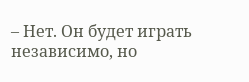– Нет. Он будет играть независимо, но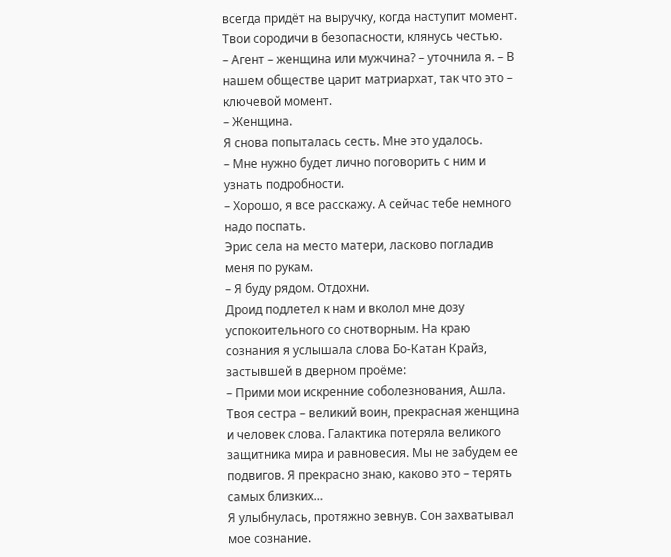всегда придёт на выручку, когда наступит момент. Твои сородичи в безопасности, клянусь честью.
– Агент – женщина или мужчина? – уточнила я. – В нашем обществе царит матриархат, так что это – ключевой момент.
– Женщина.
Я снова попыталась сесть. Мне это удалось.
– Мне нужно будет лично поговорить с ним и узнать подробности.
– Хорошо, я все расскажу. А сейчас тебе немного надо поспать.
Эрис села на место матери, ласково погладив меня по рукам.
– Я буду рядом. Отдохни.
Дроид подлетел к нам и вколол мне дозу успокоительного со снотворным. На краю сознания я услышала слова Бо-Катан Крайз, застывшей в дверном проёме:
– Прими мои искренние соболезнования, Ашла. Твоя сестра – великий воин, прекрасная женщина и человек слова. Галактика потеряла великого защитника мира и равновесия. Мы не забудем ее подвигов. Я прекрасно знаю, каково это – терять самых близких…
Я улыбнулась, протяжно зевнув. Сон захватывал мое сознание.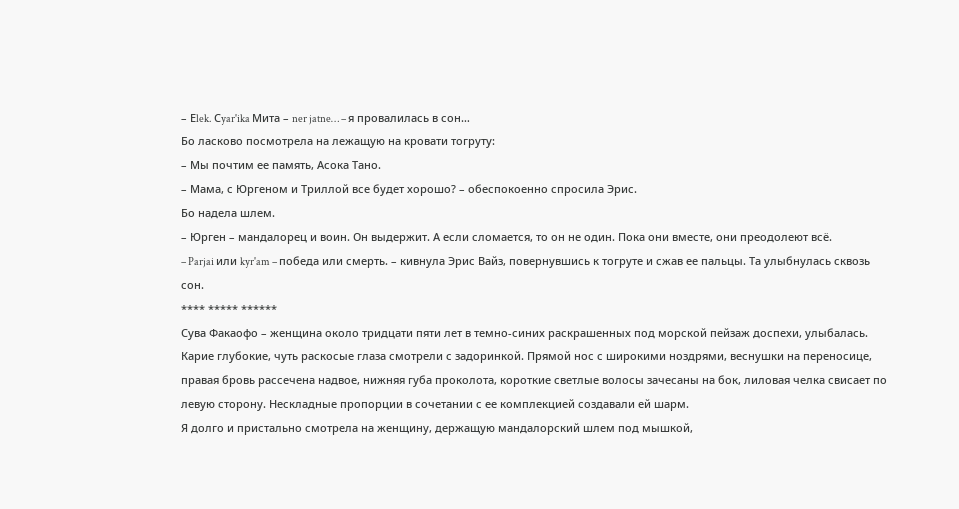– Еlek. Сyar'ika Мита – ner jatne… – я провалилась в сон…
Бо ласково посмотрела на лежащую на кровати тогруту:
– Мы почтим ее память, Асока Тано.
– Мама, с Юргеном и Триллой все будет хорошо? – обеспокоенно спросила Эрис.
Бо надела шлем.
– Юрген – мандалорец и воин. Он выдержит. А если сломается, то он не один. Пока они вместе, они преодолеют всё.
– Parjai или kyr'am – победа или смерть. – кивнула Эрис Вайз, повернувшись к тогруте и сжав ее пальцы. Та улыбнулась сквозь сон.
**** ***** ******
Сува Факаофо – женщина около тридцати пяти лет в темно-синих раскрашенных под морской пейзаж доспехи, улыбалась. Карие глубокие, чуть раскосые глаза смотрели с задоринкой. Прямой нос с широкими ноздрями, веснушки на переносице, правая бровь рассечена надвое, нижняя губа проколота, короткие светлые волосы зачесаны на бок, лиловая челка свисает по левую сторону. Нескладные пропорции в сочетании с ее комплекцией создавали ей шарм.
Я долго и пристально смотрела на женщину, держащую мандалорский шлем под мышкой,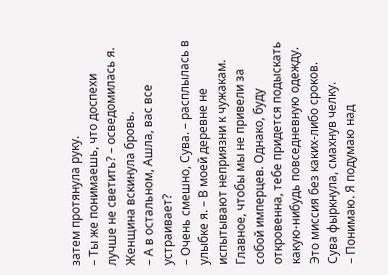затем протянула руку.
– Ты же понимаешь, что доспехи лучше не светить? – осведомилась я.
Женщина вскинула бровь.
– А в остальном, Ашла, вас все устраивает?
– Очень смешно, Сува. – расплылась в улыбке я. – В моей деревне не испытывают неприязни к чужакам. Главное, чтобы мы не привели за собой имперцев. Однако, буду откровенна, тебе придется подыскать какую-нибудь повседневную одежду. Это миссия без каких-либо сроков.
Сува фыркнула, смахнув челку.
– Понимаю. Я подумаю над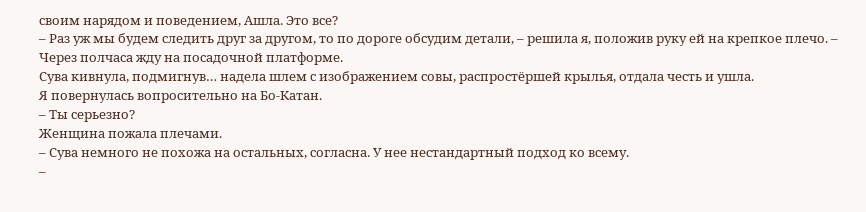своим нарядом и поведением, Ашла. Это все?
– Раз уж мы будем следить друг за другом, то по дороге обсудим детали, – решила я, положив руку ей на крепкое плечо. – Через полчаса жду на посадочной платформе.
Сува кивнула, подмигнув… надела шлем с изображением совы, распростёршей крылья, отдала честь и ушла.
Я повернулась вопросительно на Бо-Катан.
– Ты серьезно?
Женщина пожала плечами.
– Сува немного не похожа на остальных, согласна. У нее нестандартный подход ко всему.
–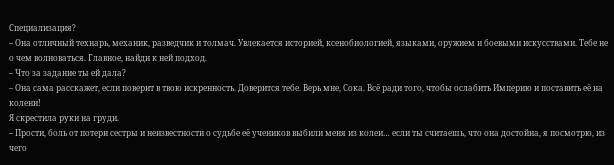Специализация?
– Она отличный технарь, механик, разведчик и толмач. Увлекается историей, ксенобиологией, языками, оружием и боевыми искусствами. Тебе не о чем волноваться. Главное, найди к ней подход.
– Что за задание ты ей дала?
– Она сама расскажет, если поверит в твою искренность. Доверится тебе. Верь мне, Сока. Всё ради того, чтобы ослабить Империю и поставить её на колени!
Я скрестила руки на груди.
– Прости, боль от потери сестры и неизвестности о судьбе её учеников выбили меня из колеи… если ты считаешь, что она достойна, я посмотрю, из чего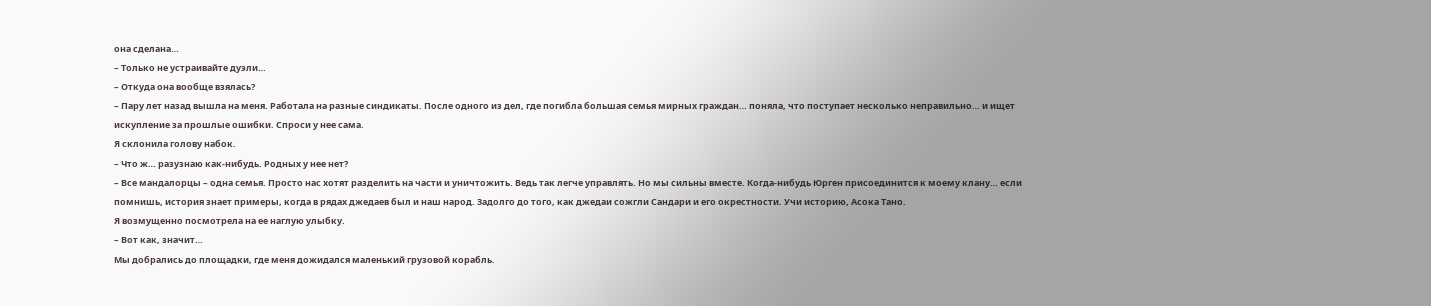она сделана…
– Только не устраивайте дуэли…
– Откуда она вообще взялась?
– Пару лет назад вышла на меня. Работала на разные синдикаты. После одного из дел, где погибла большая семья мирных граждан… поняла, что поступает несколько неправильно… и ищет искупление за прошлые ошибки. Спроси у нее сама.
Я склонила голову набок.
– Что ж… разузнаю как-нибудь. Родных у нее нет?
– Все мандалорцы – одна семья. Просто нас хотят разделить на части и уничтожить. Ведь так легче управлять. Но мы сильны вместе. Когда-нибудь Юрген присоединится к моему клану… если помнишь, история знает примеры, когда в рядах джедаев был и наш народ. Задолго до того, как джедаи сожгли Сандари и его окрестности. Учи историю, Асока Тано.
Я возмущенно посмотрела на ее наглую улыбку.
– Вот как, значит…
Мы добрались до площадки, где меня дожидался маленький грузовой корабль.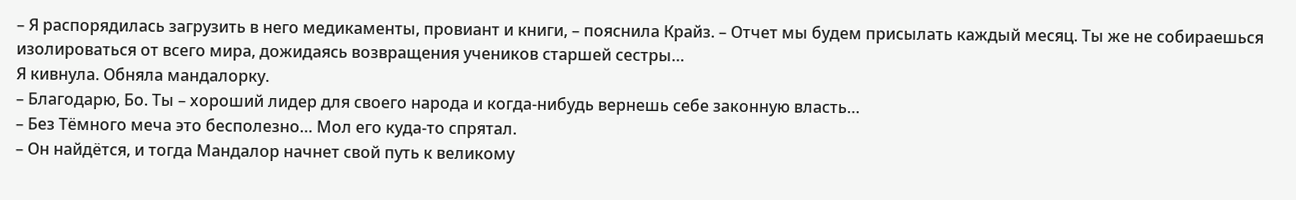– Я распорядилась загрузить в него медикаменты, провиант и книги, – пояснила Крайз. – Отчет мы будем присылать каждый месяц. Ты же не собираешься изолироваться от всего мира, дожидаясь возвращения учеников старшей сестры…
Я кивнула. Обняла мандалорку.
– Благодарю, Бо. Ты – хороший лидер для своего народа и когда-нибудь вернешь себе законную власть…
– Без Тёмного меча это бесполезно… Мол его куда-то спрятал.
– Он найдётся, и тогда Мандалор начнет свой путь к великому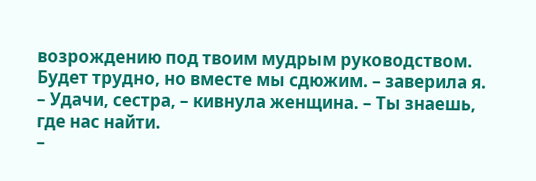возрождению под твоим мудрым руководством. Будет трудно, но вместе мы сдюжим. – заверила я.
– Удачи, сестра, – кивнула женщина. – Ты знаешь, где нас найти.
–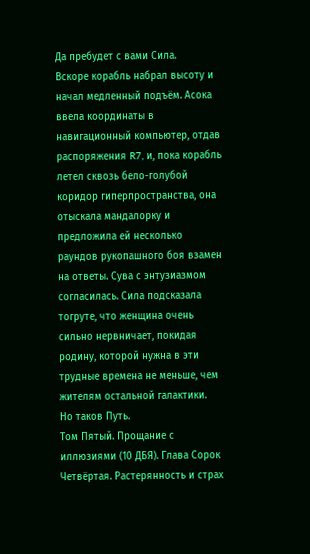Да пребудет с вами Сила.
Вскоре корабль набрал высоту и начал медленный подъём. Асока ввела координаты в навигационный компьютер, отдав распоряжения R7, и, пока корабль летел сквозь бело-голубой коридор гиперпространства, она отыскала мандалорку и предложила ей несколько раундов рукопашного боя взамен на ответы. Сува с энтузиазмом согласилась. Сила подсказала тогруте, что женщина очень сильно нервничает, покидая родину, которой нужна в эти трудные времена не меньше, чем жителям остальной галактики.
Но таков Путь.
Том Пятый. Прощание с иллюзиями (10 ДБЯ). Глава Сорок Четвёртая. Растерянность и страх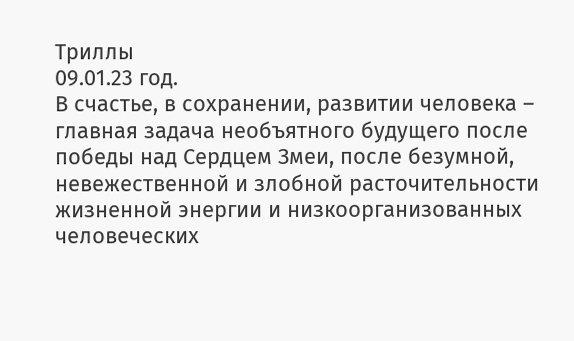Триллы
09.01.23 год.
В счастье, в сохранении, развитии человека – главная задача необъятного будущего после победы над Сердцем Змеи, после безумной, невежественной и злобной расточительности жизненной энергии и низкоорганизованных человеческих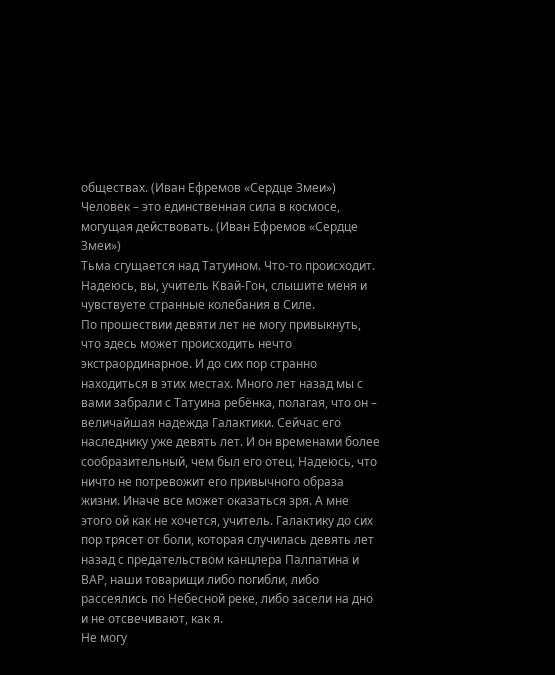обществах. (Иван Ефремов «Сердце Змеи»)
Человек – это единственная сила в космосе, могущая действовать. (Иван Ефремов «Сердце Змеи»)
Тьма сгущается над Татуином. Что-то происходит. Надеюсь, вы, учитель Квай-Гон, слышите меня и чувствуете странные колебания в Силе.
По прошествии девяти лет не могу привыкнуть, что здесь может происходить нечто экстраординарное. И до сих пор странно находиться в этих местах. Много лет назад мы с вами забрали с Татуина ребёнка, полагая, что он – величайшая надежда Галактики. Сейчас его наследнику уже девять лет. И он временами более сообразительный, чем был его отец. Надеюсь, что ничто не потревожит его привычного образа жизни. Иначе все может оказаться зря. А мне этого ой как не хочется, учитель. Галактику до сих пор трясет от боли, которая случилась девять лет назад с предательством канцлера Палпатина и ВАР, наши товарищи либо погибли, либо рассеялись по Небесной реке, либо засели на дно и не отсвечивают, как я.
Не могу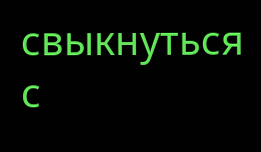свыкнуться с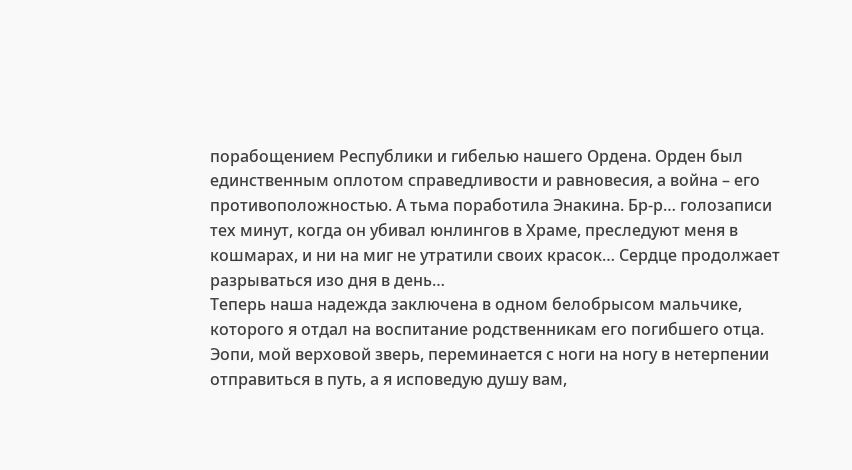порабощением Республики и гибелью нашего Ордена. Орден был единственным оплотом справедливости и равновесия, а война – его противоположностью. А тьма поработила Энакина. Бр-р… голозаписи тех минут, когда он убивал юнлингов в Храме, преследуют меня в кошмарах, и ни на миг не утратили своих красок… Сердце продолжает разрываться изо дня в день…
Теперь наша надежда заключена в одном белобрысом мальчике, которого я отдал на воспитание родственникам его погибшего отца. Эопи, мой верховой зверь, переминается с ноги на ногу в нетерпении отправиться в путь, а я исповедую душу вам,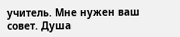учитель. Мне нужен ваш совет. Душа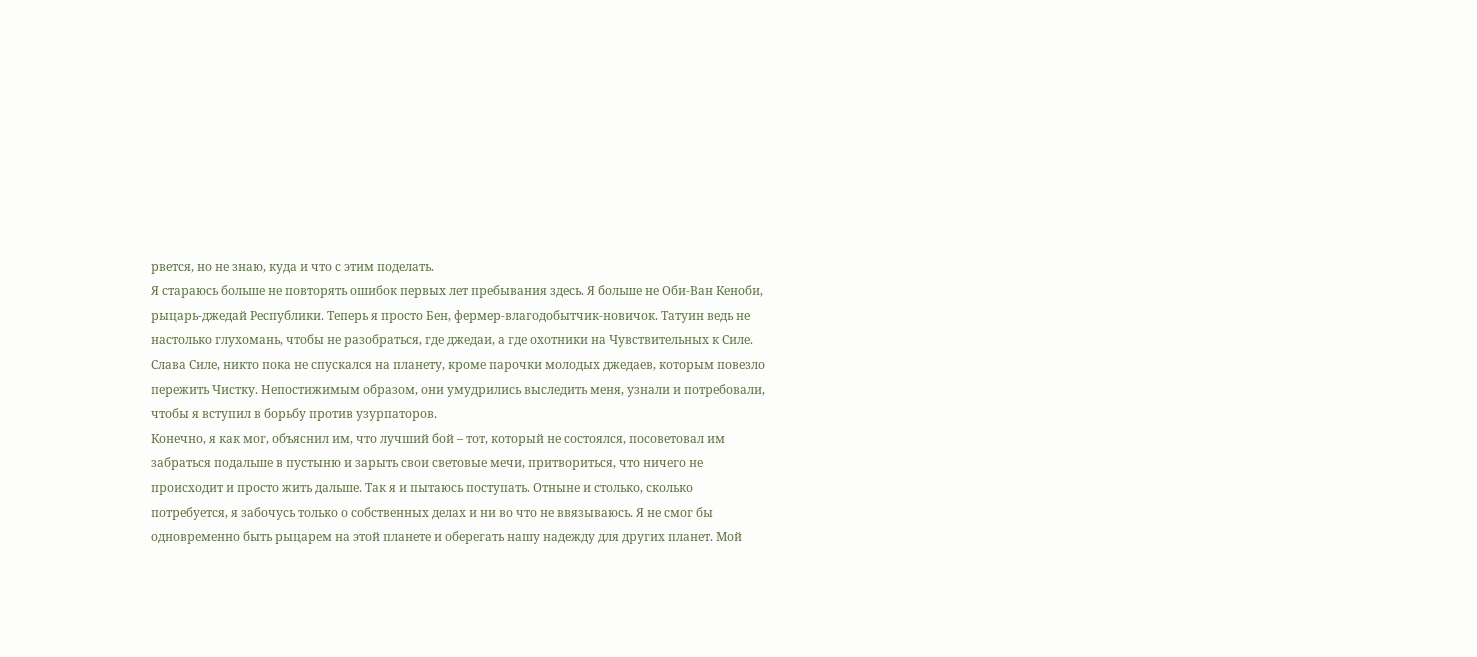рвется, но не знаю, куда и что с этим поделать.
Я стараюсь больше не повторять ошибок первых лет пребывания здесь. Я больше не Оби-Ван Кеноби, рыцарь-джедай Республики. Теперь я просто Бен, фермер-влагодобытчик-новичок. Татуин ведь не настолько глухомань, чтобы не разобраться, где джедаи, а где охотники на Чувствительных к Силе. Слава Силе, никто пока не спускался на планету, кроме парочки молодых джедаев, которым повезло пережить Чистку. Непостижимым образом, они умудрились выследить меня, узнали и потребовали, чтобы я вступил в борьбу против узурпаторов.
Конечно, я как мог, объяснил им, что лучший бой – тот, который не состоялся, посоветовал им забраться подальше в пустыню и зарыть свои световые мечи, притвориться, что ничего не происходит и просто жить дальше. Так я и пытаюсь поступать. Отныне и столько, сколько потребуется, я забочусь только о собственных делах и ни во что не ввязываюсь. Я не смог бы одновременно быть рыцарем на этой планете и оберегать нашу надежду для других планет. Мой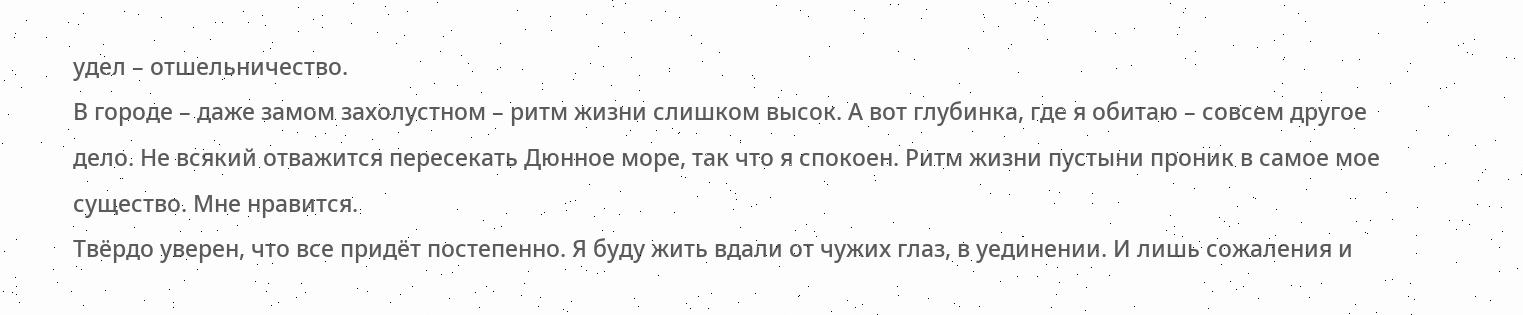удел – отшельничество.
В городе – даже замом захолустном – ритм жизни слишком высок. А вот глубинка, где я обитаю – совсем другое дело. Не всякий отважится пересекать Дюнное море, так что я спокоен. Ритм жизни пустыни проник в самое мое существо. Мне нравится.
Твёрдо уверен, что все придёт постепенно. Я буду жить вдали от чужих глаз, в уединении. И лишь сожаления и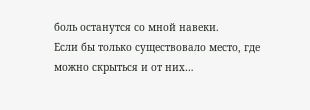боль останутся со мной навеки.
Если бы только существовало место, где можно скрыться и от них…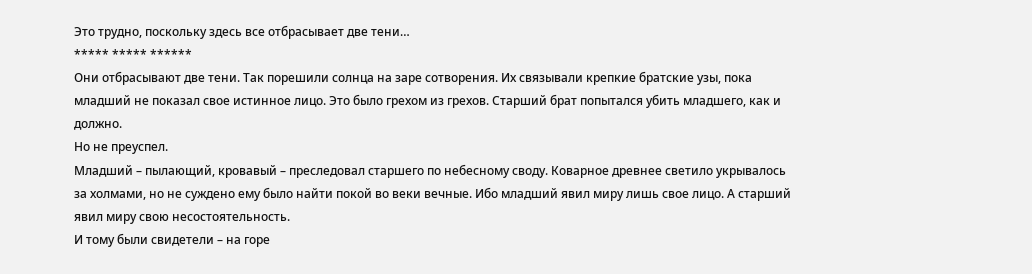Это трудно, поскольку здесь все отбрасывает две тени…
***** ***** ******
Они отбрасывают две тени. Так порешили солнца на заре сотворения. Их связывали крепкие братские узы, пока младший не показал свое истинное лицо. Это было грехом из грехов. Старший брат попытался убить младшего, как и должно.
Но не преуспел.
Младший – пылающий, кровавый – преследовал старшего по небесному своду. Коварное древнее светило укрывалось за холмами, но не суждено ему было найти покой во веки вечные. Ибо младший явил миру лишь свое лицо. А старший явил миру свою несостоятельность.
И тому были свидетели – на горе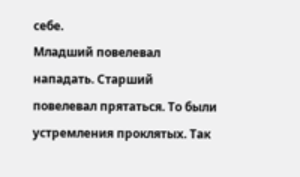себе.
Младший повелевал нападать. Старший повелевал прятаться. То были устремления проклятых. Так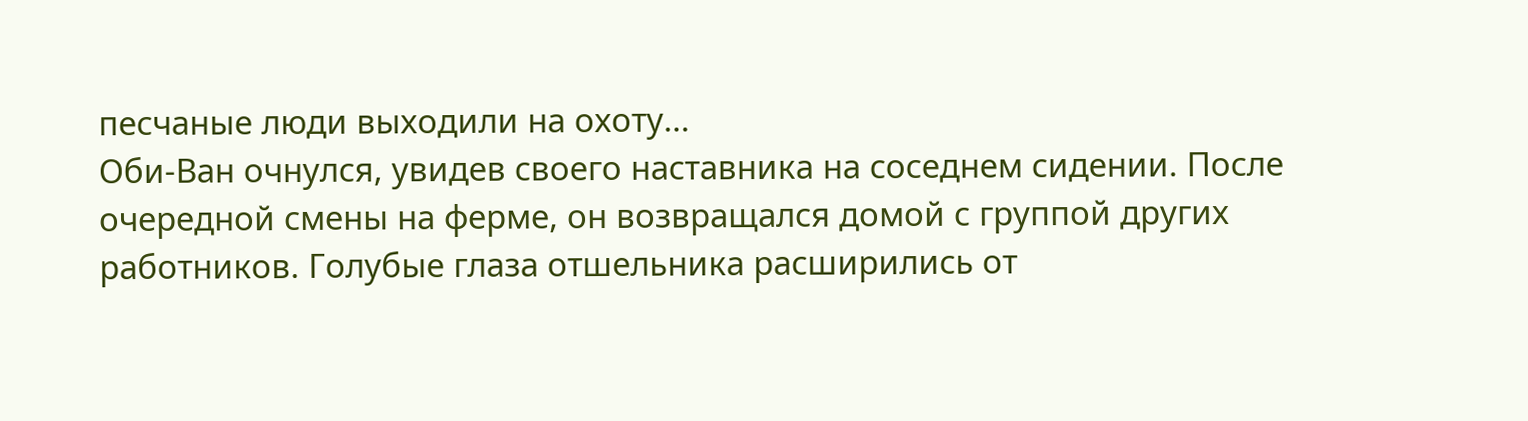песчаные люди выходили на охоту…
Оби-Ван очнулся, увидев своего наставника на соседнем сидении. После очередной смены на ферме, он возвращался домой с группой других работников. Голубые глаза отшельника расширились от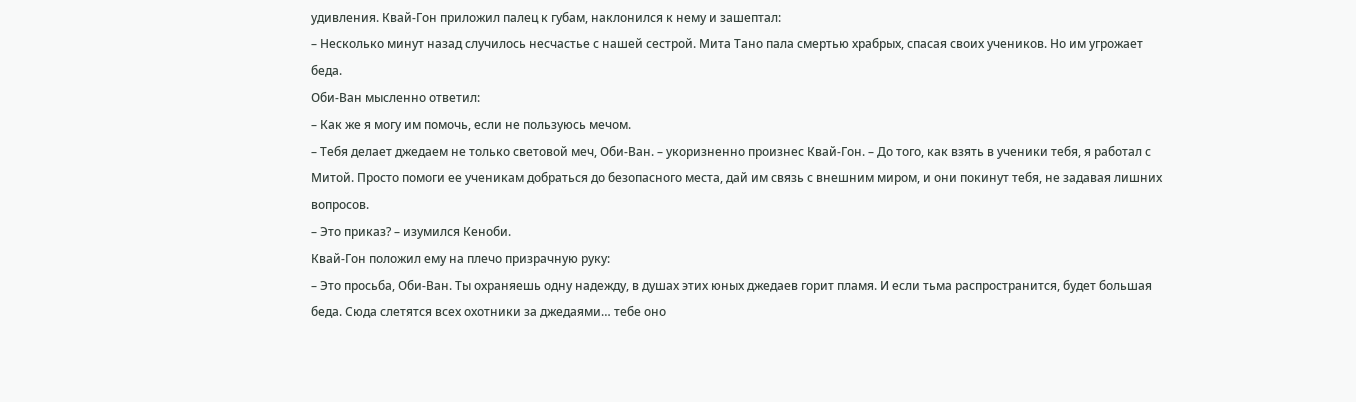удивления. Квай-Гон приложил палец к губам, наклонился к нему и зашептал:
– Несколько минут назад случилось несчастье с нашей сестрой. Мита Тано пала смертью храбрых, спасая своих учеников. Но им угрожает беда.
Оби-Ван мысленно ответил:
– Как же я могу им помочь, если не пользуюсь мечом.
– Тебя делает джедаем не только световой меч, Оби-Ван. – укоризненно произнес Квай-Гон. – До того, как взять в ученики тебя, я работал с Митой. Просто помоги ее ученикам добраться до безопасного места, дай им связь с внешним миром, и они покинут тебя, не задавая лишних вопросов.
– Это приказ? – изумился Кеноби.
Квай-Гон положил ему на плечо призрачную руку:
– Это просьба, Оби-Ван. Ты охраняешь одну надежду, в душах этих юных джедаев горит пламя. И если тьма распространится, будет большая беда. Сюда слетятся всех охотники за джедаями… тебе оно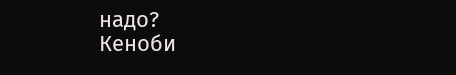надо?
Кеноби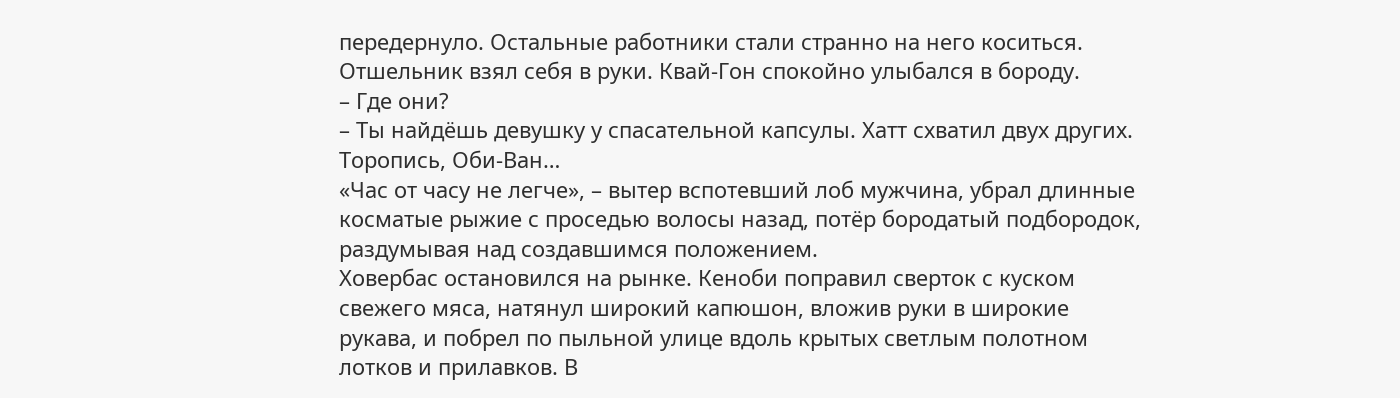передернуло. Остальные работники стали странно на него коситься. Отшельник взял себя в руки. Квай-Гон спокойно улыбался в бороду.
– Где они?
– Ты найдёшь девушку у спасательной капсулы. Хатт схватил двух других. Торопись, Оби-Ван…
«Час от часу не легче», – вытер вспотевший лоб мужчина, убрал длинные косматые рыжие с проседью волосы назад, потёр бородатый подбородок, раздумывая над создавшимся положением.
Ховербас остановился на рынке. Кеноби поправил сверток с куском свежего мяса, натянул широкий капюшон, вложив руки в широкие рукава, и побрел по пыльной улице вдоль крытых светлым полотном лотков и прилавков. В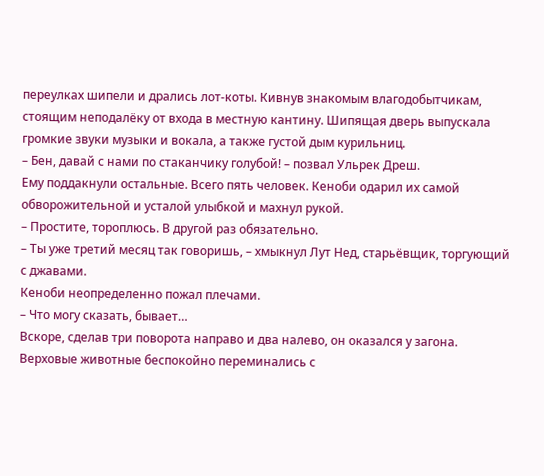переулках шипели и дрались лот-коты. Кивнув знакомым влагодобытчикам, стоящим неподалёку от входа в местную кантину. Шипящая дверь выпускала громкие звуки музыки и вокала, а также густой дым курильниц.
– Бен, давай с нами по стаканчику голубой! – позвал Ульрек Дреш.
Ему поддакнули остальные. Всего пять человек. Кеноби одарил их самой обворожительной и усталой улыбкой и махнул рукой.
– Простите, тороплюсь. В другой раз обязательно.
– Ты уже третий месяц так говоришь, – хмыкнул Лут Нед, старьёвщик, торгующий с джавами.
Кеноби неопределенно пожал плечами.
– Что могу сказать, бывает…
Вскоре, сделав три поворота направо и два налево, он оказался у загона. Верховые животные беспокойно переминались с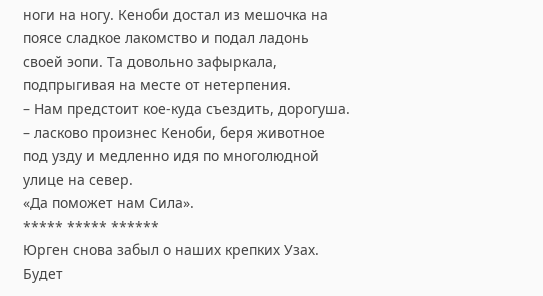ноги на ногу. Кеноби достал из мешочка на поясе сладкое лакомство и подал ладонь своей эопи. Та довольно зафыркала, подпрыгивая на месте от нетерпения.
– Нам предстоит кое-куда съездить, дорогуша. – ласково произнес Кеноби, беря животное под узду и медленно идя по многолюдной улице на север.
«Да поможет нам Сила».
***** ***** ******
Юрген снова забыл о наших крепких Узах. Будет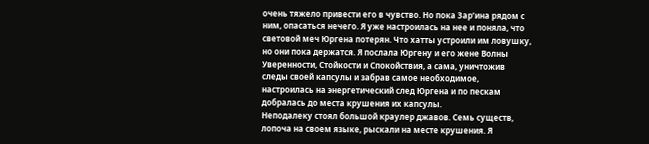очень тяжело привести его в чувство. Но пока Зар’ина рядом с ним, опасаться нечего. Я уже настроилась на нее и поняла, что световой меч Юргена потерян. Что хатты устроили им ловушку, но они пока держатся. Я послала Юргену и его жене Волны Уверенности, Стойкости и Спокойствия, а сама, уничтожив следы своей капсулы и забрав самое необходимое, настроилась на энергетический след Юргена и по пескам добралась до места крушения их капсулы.
Неподалеку стоял большой краулер джавов. Семь существ, лопоча на своем языке, рыскали на месте крушения. Я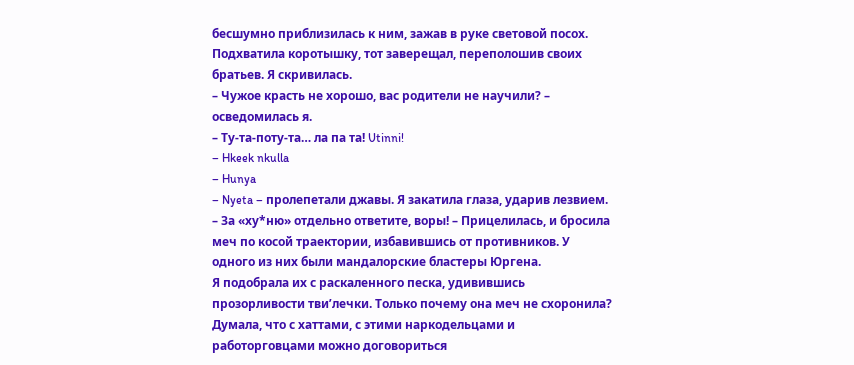бесшумно приблизилась к ним, зажав в руке световой посох. Подхватила коротышку, тот заверещал, переполошив своих братьев. Я скривилась.
– Чужое красть не хорошо, вас родители не научили? – осведомилась я.
– Ту-та-поту-та… ла па та! Utinni!
– Hkeek nkulla
– Hunya
– Nyeta – пролепетали джавы. Я закатила глаза, ударив лезвием.
– За «ху*ню» отдельно ответите, воры! – Прицелилась, и бросила меч по косой траектории, избавившись от противников. У одного из них были мандалорские бластеры Юргена.
Я подобрала их с раскаленного песка, удивившись прозорливости тви’лечки. Только почему она меч не схоронила? Думала, что с хаттами, с этими наркодельцами и работорговцами можно договориться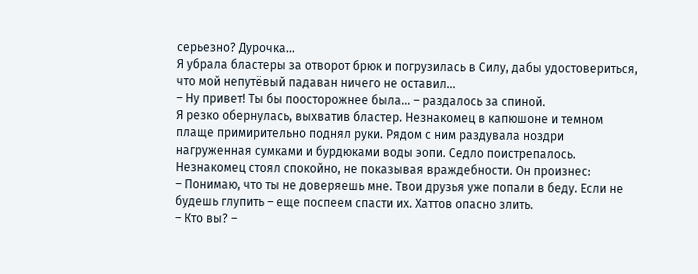серьезно? Дурочка…
Я убрала бластеры за отворот брюк и погрузилась в Силу, дабы удостовериться, что мой непутёвый падаван ничего не оставил…
– Ну привет! Ты бы поосторожнее была… – раздалось за спиной.
Я резко обернулась, выхватив бластер. Незнакомец в капюшоне и темном плаще примирительно поднял руки. Рядом с ним раздувала ноздри нагруженная сумками и бурдюками воды эопи. Седло поистрепалось. Незнакомец стоял спокойно, не показывая враждебности. Он произнес:
– Понимаю, что ты не доверяешь мне. Твои друзья уже попали в беду. Если не будешь глупить – еще поспеем спасти их. Хаттов опасно злить.
– Кто вы? –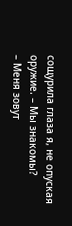сощурила глаза я, не опуская оружие. – Мы знакомы?
– Меня зовут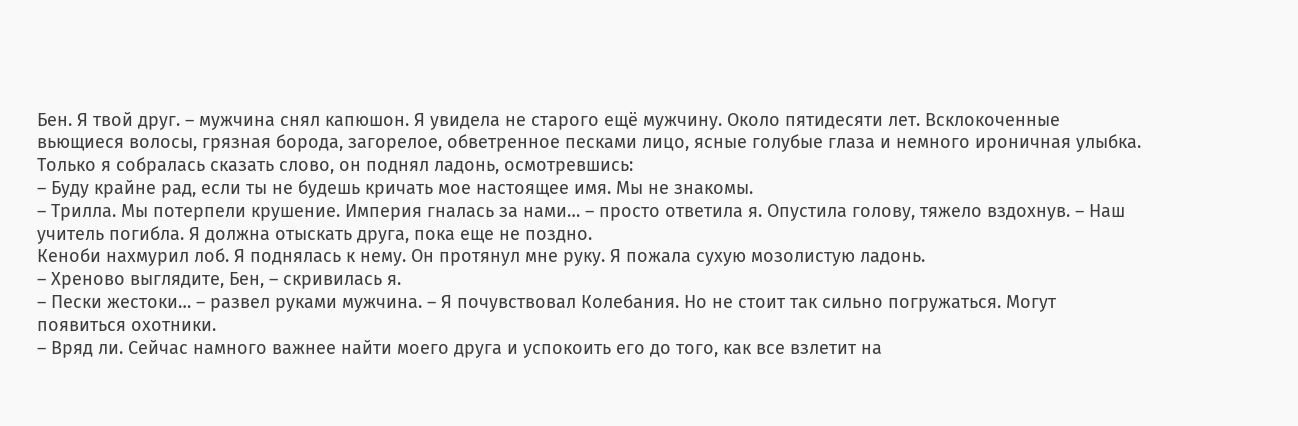Бен. Я твой друг. – мужчина снял капюшон. Я увидела не старого ещё мужчину. Около пятидесяти лет. Всклокоченные вьющиеся волосы, грязная борода, загорелое, обветренное песками лицо, ясные голубые глаза и немного ироничная улыбка.
Только я собралась сказать слово, он поднял ладонь, осмотревшись:
– Буду крайне рад, если ты не будешь кричать мое настоящее имя. Мы не знакомы.
– Трилла. Мы потерпели крушение. Империя гналась за нами… – просто ответила я. Опустила голову, тяжело вздохнув. – Наш учитель погибла. Я должна отыскать друга, пока еще не поздно.
Кеноби нахмурил лоб. Я поднялась к нему. Он протянул мне руку. Я пожала сухую мозолистую ладонь.
– Хреново выглядите, Бен, – скривилась я.
– Пески жестоки… – развел руками мужчина. – Я почувствовал Колебания. Но не стоит так сильно погружаться. Могут появиться охотники.
– Вряд ли. Сейчас намного важнее найти моего друга и успокоить его до того, как все взлетит на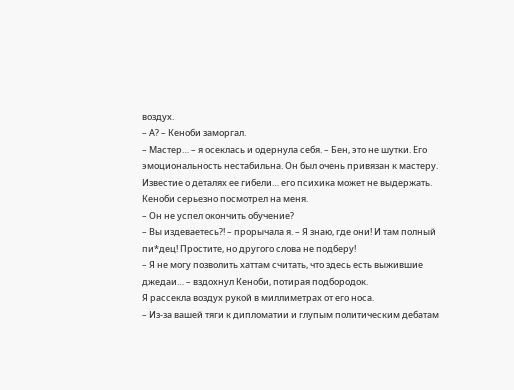воздух.
– А? – Кеноби заморгал.
– Мастер… – я осеклась и одернула себя. – Бен, это не шутки. Его эмоциональность нестабильна. Он был очень привязан к мастеру. Известие о деталях ее гибели… его психика может не выдержать.
Кеноби серьезно посмотрел на меня.
– Он не успел окончить обучение?
– Вы издеваетесь?! – прорычала я. – Я знаю, где они! И там полный пи*дец! Простите, но другого слова не подберу!
– Я не могу позволить хаттам считать, что здесь есть выжившие джедаи… – вздохнул Кеноби, потирая подбородок.
Я рассекла воздух рукой в миллиметрах от его носа.
– Из-за вашей тяги к дипломатии и глупым политическим дебатам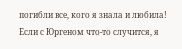погибли все, кого я знала и любила! Если с Юргеном что-то случится, я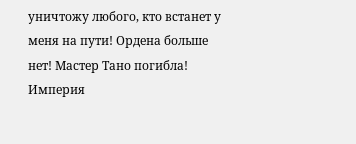уничтожу любого, кто встанет у меня на пути! Ордена больше нет! Мастер Тано погибла! Империя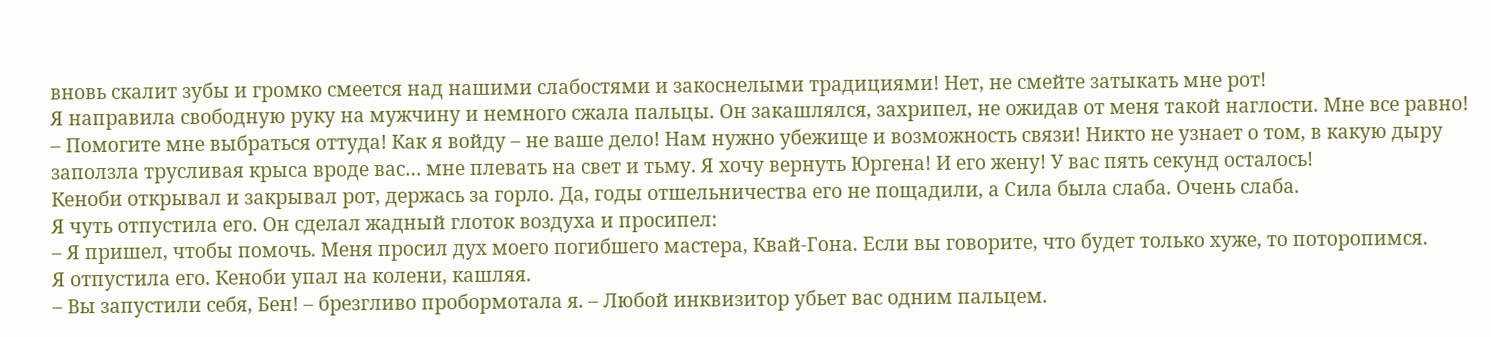вновь скалит зубы и громко смеется над нашими слабостями и закоснелыми традициями! Нет, не смейте затыкать мне рот!
Я направила свободную руку на мужчину и немного сжала пальцы. Он закашлялся, захрипел, не ожидав от меня такой наглости. Мне все равно!
– Помогите мне выбраться оттуда! Как я войду – не ваше дело! Нам нужно убежище и возможность связи! Никто не узнает о том, в какую дыру заползла трусливая крыса вроде вас… мне плевать на свет и тьму. Я хочу вернуть Юргена! И его жену! У вас пять секунд осталось!
Кеноби открывал и закрывал рот, держась за горло. Да, годы отшельничества его не пощадили, а Сила была слаба. Очень слаба.
Я чуть отпустила его. Он сделал жадный глоток воздуха и просипел:
– Я пришел, чтобы помочь. Меня просил дух моего погибшего мастера, Квай-Гона. Если вы говорите, что будет только хуже, то поторопимся.
Я отпустила его. Кеноби упал на колени, кашляя.
– Вы запустили себя, Бен! – брезгливо пробормотала я. – Любой инквизитор убьет вас одним пальцем.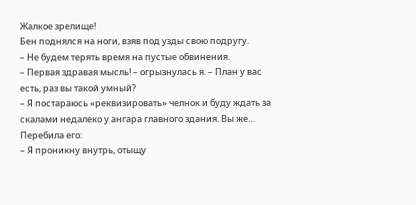Жалкое зрелище!
Бен поднялся на ноги, взяв под узды свою подругу.
– Не будем терять время на пустые обвинения.
– Первая здравая мысль! – огрызнулась я. – План у вас есть, раз вы такой умный?
– Я постараюсь «реквизировать» челнок и буду ждать за скалами недалеко у ангара главного здания. Вы же…
Перебила его:
– Я проникну внутрь, отыщу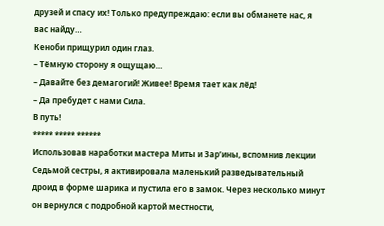друзей и спасу их! Только предупреждаю: если вы обманете нас, я вас найду…
Кеноби прищурил один глаз.
– Тёмную сторону я ощущаю…
– Давайте без демагогий! Живее! Время тает как лёд!
– Да пребудет с нами Сила.
В путь!
***** ***** ******
Использовав наработки мастера Миты и Зар’ины, вспомнив лекции Седьмой сестры, я активировала маленький разведывательный дроид в форме шарика и пустила его в замок. Через несколько минут он вернулся с подробной картой местности,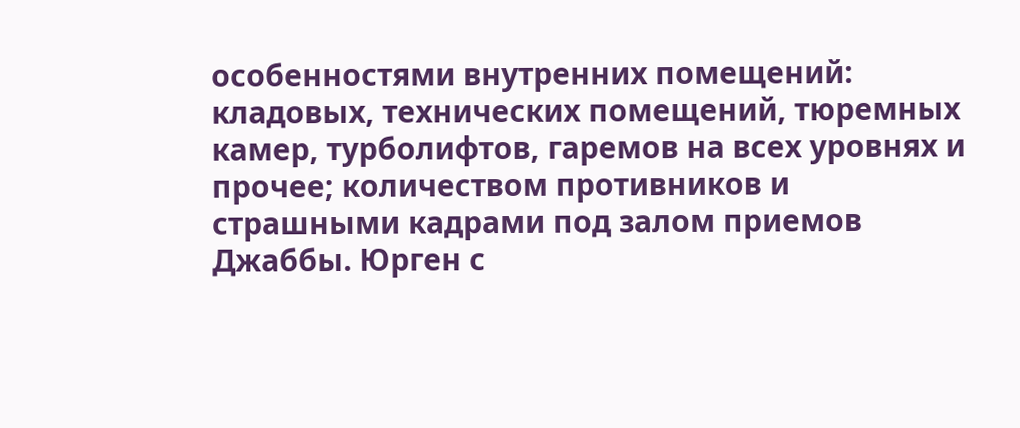особенностями внутренних помещений: кладовых, технических помещений, тюремных камер, турболифтов, гаремов на всех уровнях и прочее; количеством противников и страшными кадрами под залом приемов Джаббы. Юрген с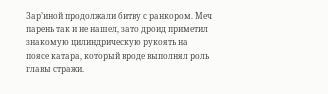Зар’иной продолжали битву с ранкором. Меч парень так и не нашел, зато дроид приметил знакомую цилиндрическую рукоять на поясе катара, который вроде выполнял роль главы стражи.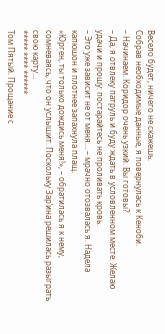Весело будет, ничего не скажешь.
Собрав необходимые данные, я повернулась к Кеноби.
– Начинаем. Коридор очень узкий. Вы готовы?
– Да, я отвлеку патруль и буду ждать в условленном месте. Желаю удачи и прошу: постарайтесь не проливать кровь.
– Это уже зависит не от меня… – мрачно отозвалась я. Надела капюшон и плотнее запахнула плащ.
«Юрген, ты только дождись меня!», – обратилась я к нему, сомневаясь, что он услышит. Поскольку Зар’ина решилась разыграть свою карту…
***** **** ******
Том Пятый. Прощание с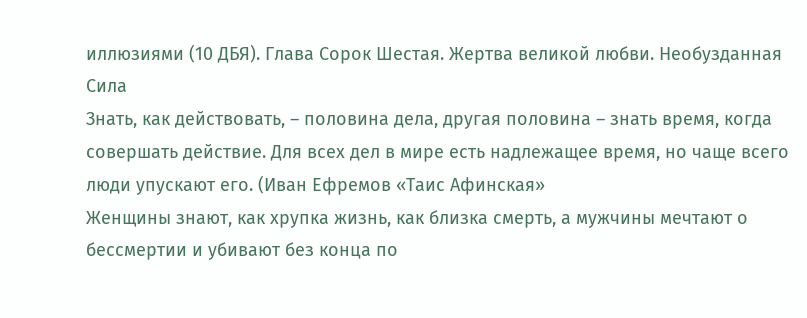иллюзиями (10 ДБЯ). Глава Сорок Шестая. Жертва великой любви. Необузданная Сила
Знать, как действовать, – половина дела, другая половина – знать время, когда совершать действие. Для всех дел в мире есть надлежащее время, но чаще всего люди упускают его. (Иван Ефремов «Таис Афинская»
Женщины знают, как хрупка жизнь, как близка смерть, а мужчины мечтают о бессмертии и убивают без конца по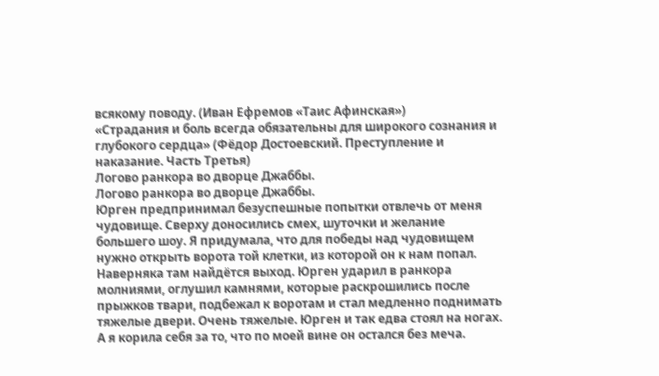всякому поводу. (Иван Ефремов «Таис Афинская»)
«Страдания и боль всегда обязательны для широкого сознания и глубокого сердца» (Фёдор Достоевский. Преступление и наказание. Часть Третья)
Логово ранкора во дворце Джаббы.
Логово ранкора во дворце Джаббы.
Юрген предпринимал безуспешные попытки отвлечь от меня чудовище. Сверху доносились смех, шуточки и желание большего шоу. Я придумала, что для победы над чудовищем нужно открыть ворота той клетки, из которой он к нам попал. Наверняка там найдётся выход. Юрген ударил в ранкора молниями, оглушил камнями, которые раскрошились после прыжков твари, подбежал к воротам и стал медленно поднимать тяжелые двери. Очень тяжелые. Юрген и так едва стоял на ногах. А я корила себя за то, что по моей вине он остался без меча.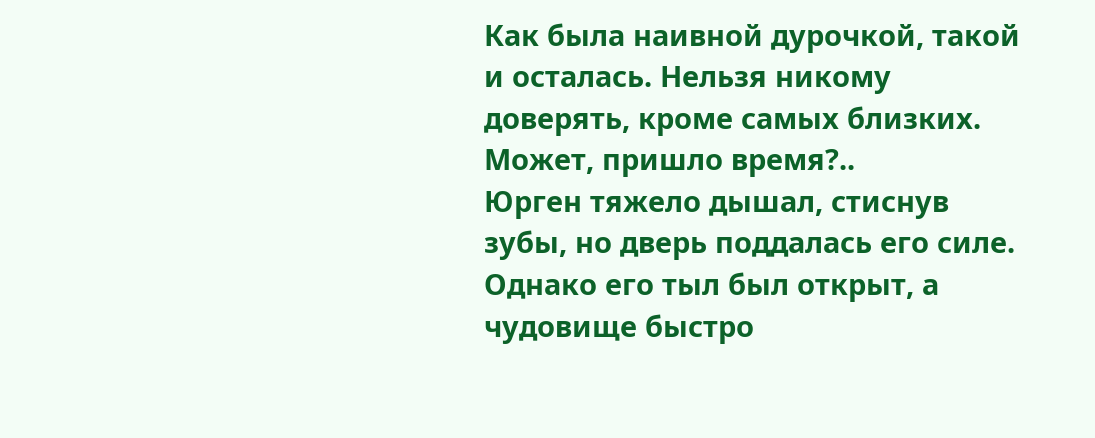Как была наивной дурочкой, такой и осталась. Нельзя никому доверять, кроме самых близких. Может, пришло время?..
Юрген тяжело дышал, стиснув зубы, но дверь поддалась его силе. Однако его тыл был открыт, а чудовище быстро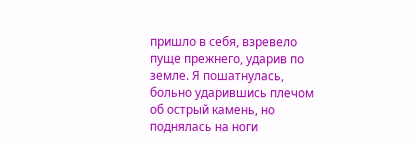пришло в себя, взревело пуще прежнего, ударив по земле. Я пошатнулась, больно ударившись плечом об острый камень, но поднялась на ноги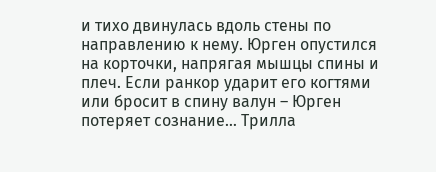и тихо двинулась вдоль стены по направлению к нему. Юрген опустился на корточки, напрягая мышцы спины и плеч. Если ранкор ударит его когтями или бросит в спину валун – Юрген потеряет сознание… Трилла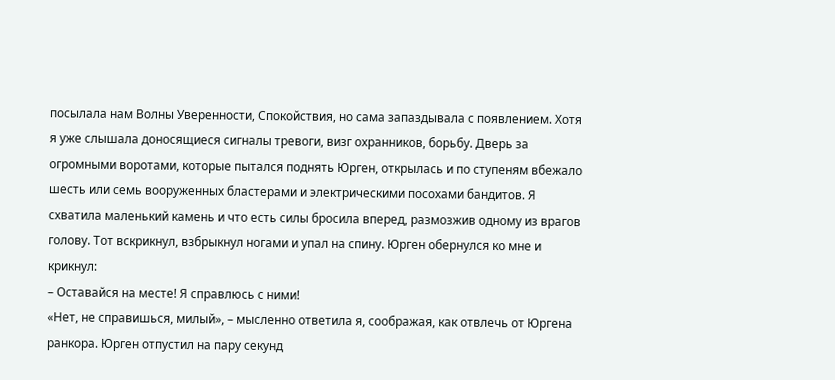посылала нам Волны Уверенности, Спокойствия, но сама запаздывала с появлением. Хотя я уже слышала доносящиеся сигналы тревоги, визг охранников, борьбу. Дверь за огромными воротами, которые пытался поднять Юрген, открылась и по ступеням вбежало шесть или семь вооруженных бластерами и электрическими посохами бандитов. Я схватила маленький камень и что есть силы бросила вперед, размозжив одному из врагов голову. Тот вскрикнул, взбрыкнул ногами и упал на спину. Юрген обернулся ко мне и крикнул:
– Оставайся на месте! Я справлюсь с ними!
«Нет, не справишься, милый», – мысленно ответила я, соображая, как отвлечь от Юргена ранкора. Юрген отпустил на пару секунд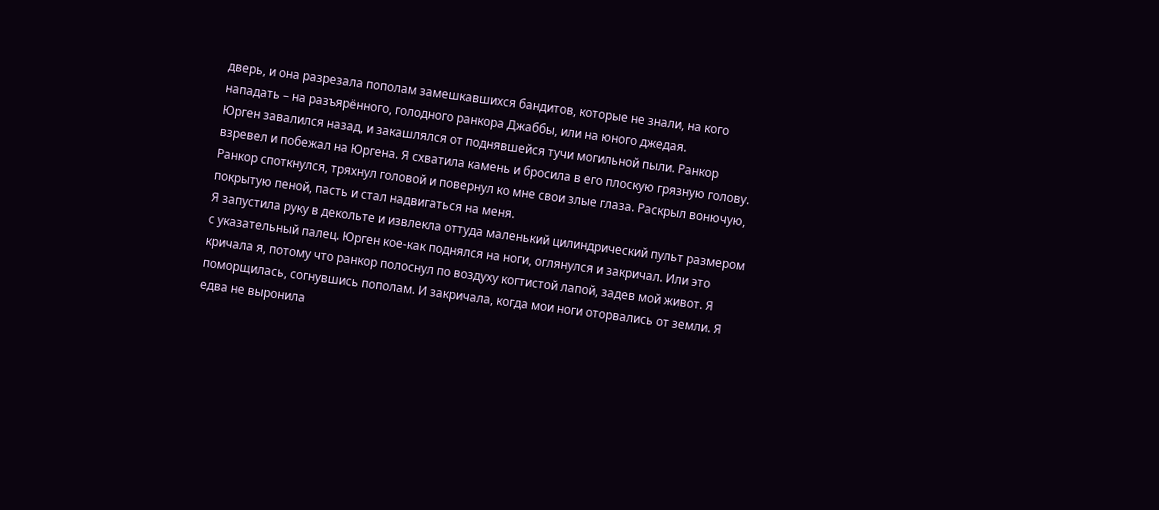дверь, и она разрезала пополам замешкавшихся бандитов, которые не знали, на кого нападать – на разъярённого, голодного ранкора Джаббы, или на юного джедая.
Юрген завалился назад, и закашлялся от поднявшейся тучи могильной пыли. Ранкор взревел и побежал на Юргена. Я схватила камень и бросила в его плоскую грязную голову. Ранкор споткнулся, тряхнул головой и повернул ко мне свои злые глаза. Раскрыл вонючую, покрытую пеной, пасть и стал надвигаться на меня.
Я запустила руку в декольте и извлекла оттуда маленький цилиндрический пульт размером с указательный палец. Юрген кое-как поднялся на ноги, оглянулся и закричал. Или это кричала я, потому что ранкор полоснул по воздуху когтистой лапой, задев мой живот. Я поморщилась, согнувшись пополам. И закричала, когда мои ноги оторвались от земли. Я едва не выронила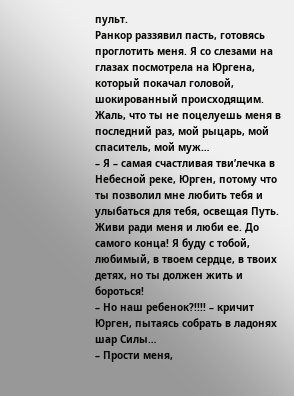пульт.
Ранкор раззявил пасть, готовясь проглотить меня. Я со слезами на глазах посмотрела на Юргена, который покачал головой, шокированный происходящим. Жаль, что ты не поцелуешь меня в последний раз, мой рыцарь, мой спаситель, мой муж…
– Я – самая счастливая тви’лечка в Небесной реке, Юрген, потому что ты позволил мне любить тебя и улыбаться для тебя, освещая Путь. Живи ради меня и люби ее. До самого конца! Я буду с тобой, любимый, в твоем сердце, в твоих детях, но ты должен жить и бороться!
– Но наш ребенок?!!!! – кричит Юрген, пытаясь собрать в ладонях шар Силы…
– Прости меня,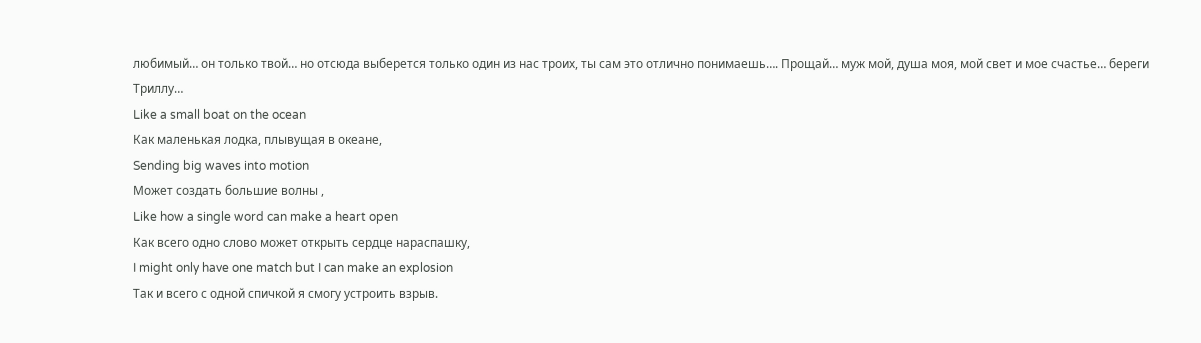любимый… он только твой… но отсюда выберется только один из нас троих, ты сам это отлично понимаешь…. Прощай… муж мой, душа моя, мой свет и мое счастье… береги Триллу…
Like a small boat on the ocean
Как маленькая лодка, плывущая в океане,
Sending big waves into motion
Может создать большие волны ,
Like how a single word can make a heart open
Как всего одно слово может открыть сердце нараспашку,
I might only have one match but I can make an explosion
Так и всего с одной спичкой я смогу устроить взрыв.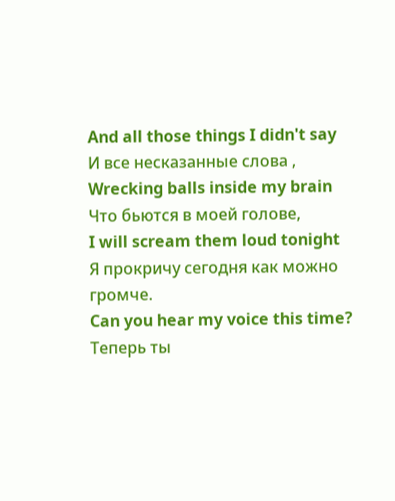And all those things I didn't say
И все несказанные слова ,
Wrecking balls inside my brain
Что бьются в моей голове,
I will scream them loud tonight
Я прокричу сегодня как можно громче.
Can you hear my voice this time?
Теперь ты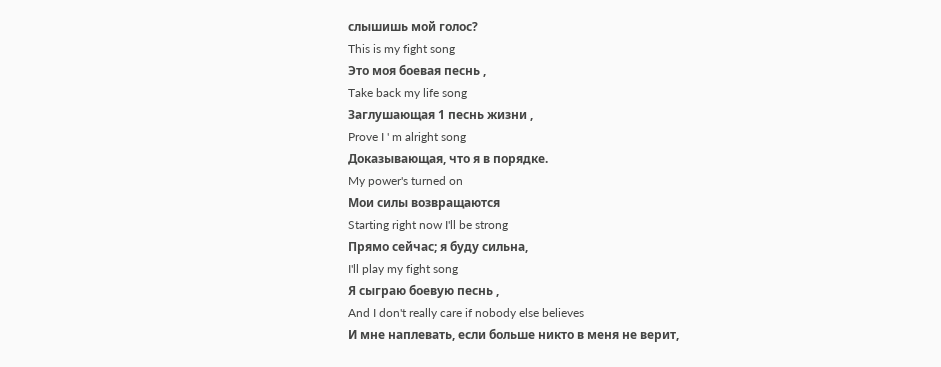слышишь мой голос?
This is my fight song
Это моя боевая песнь ,
Take back my life song
Заглушающая 1 песнь жизни ,
Prove I ' m alright song
Доказывающая, что я в порядке.
My power's turned on
Мои силы возвращаются
Starting right now I'll be strong
Прямо сейчас; я буду сильна,
I'll play my fight song
Я сыграю боевую песнь ,
And I don't really care if nobody else believes
И мне наплевать, если больше никто в меня не верит,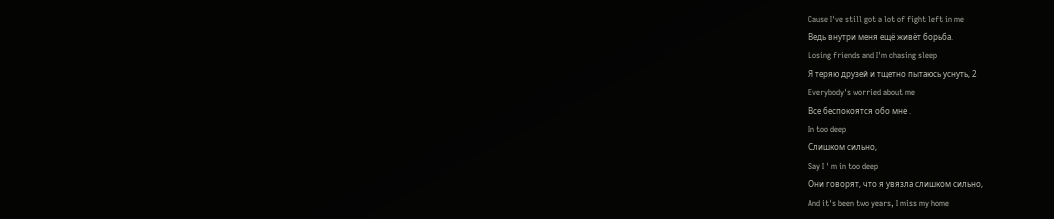Cause I've still got a lot of fight left in me
Ведь внутри меня ещё живёт борьба.
Losing friends and I'm chasing sleep
Я теряю друзей и тщетно пытаюсь уснуть, 2
Everybody's worried about me
Все беспокоятся обо мне .
In too deep
Слишком сильно,
Say I ' m in too deep
Они говорят, что я увязла слишком сильно,
And it's been two years, I miss my home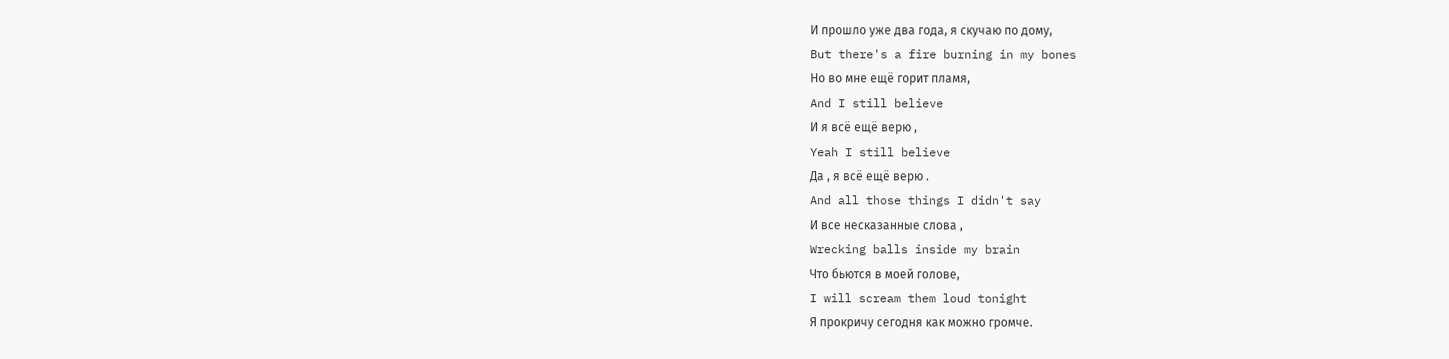И прошло уже два года, я скучаю по дому,
But there's a fire burning in my bones
Но во мне ещё горит пламя,
And I still believe
И я всё ещё верю ,
Yeah I still believe
Да , я всё ещё верю .
And all those things I didn't say
И все несказанные слова ,
Wrecking balls inside my brain
Что бьются в моей голове,
I will scream them loud tonight
Я прокричу сегодня как можно громче.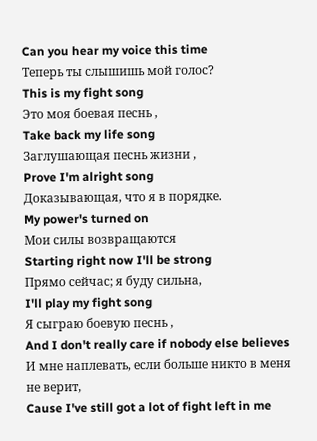Can you hear my voice this time
Теперь ты слышишь мой голос?
This is my fight song
Это моя боевая песнь ,
Take back my life song
Заглушающая песнь жизни ,
Prove I'm alright song
Доказывающая, что я в порядке.
My power's turned on
Мои силы возвращаются
Starting right now I'll be strong
Прямо сейчас; я буду сильна,
I'll play my fight song
Я сыграю боевую песнь ,
And I don't really care if nobody else believes
И мне наплевать, если больше никто в меня не верит,
Cause I've still got a lot of fight left in me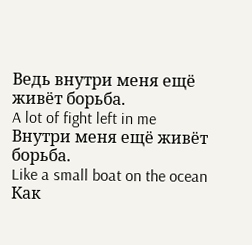Ведь внутри меня ещё живёт борьба.
A lot of fight left in me
Внутри меня ещё живёт борьба.
Like a small boat on the ocean
Как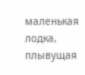маленькая лодка, плывущая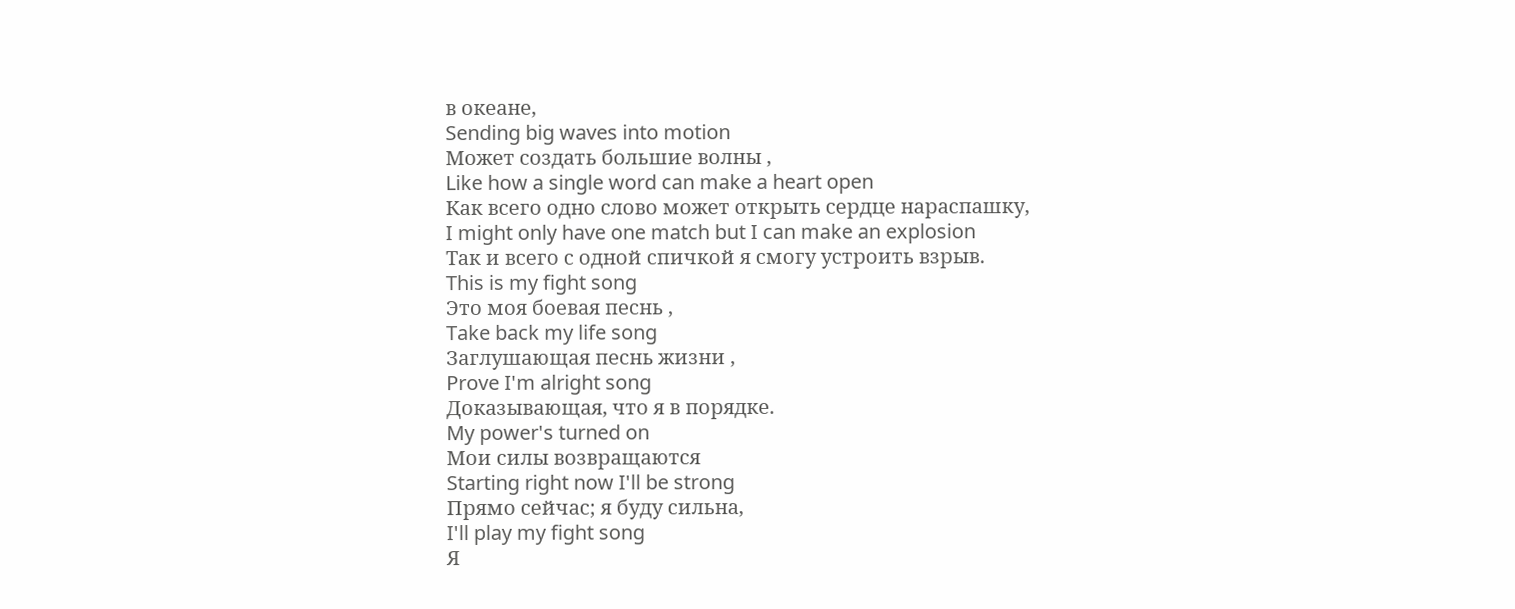в океане,
Sending big waves into motion
Может создать большие волны ,
Like how a single word can make a heart open
Как всего одно слово может открыть сердце нараспашку,
I might only have one match but I can make an explosion
Так и всего с одной спичкой я смогу устроить взрыв.
This is my fight song
Это моя боевая песнь ,
Take back my life song
Заглушающая песнь жизни ,
Prove I'm alright song
Доказывающая, что я в порядке.
My power's turned on
Мои силы возвращаются
Starting right now I'll be strong
Прямо сейчас; я буду сильна,
I'll play my fight song
Я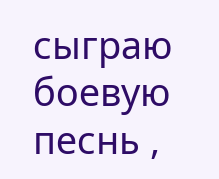сыграю боевую песнь ,